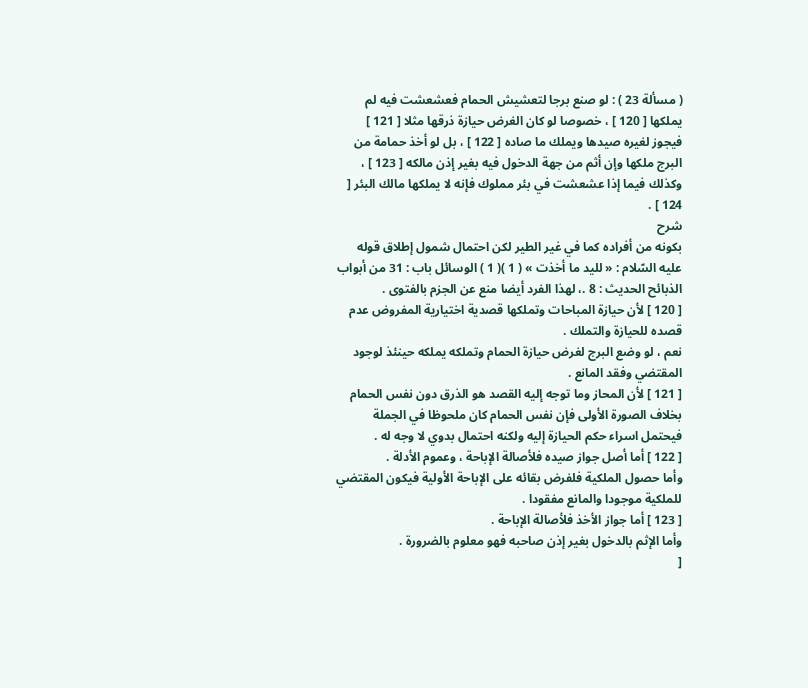( مسألة 23 ) : لو صنع برجا لتعشيش الحمام فعشعشت فيه لم يملكها [ 120 ] ، خصوصا لو كان الغرض حيازة ذرقها مثلا [ 121 ] فيجوز لغيره صيدها ويملك ما صاده [ 122 ] ، بل لو أخذ حمامة من البرج ملكها وإن أثم من جهة الدخول فيه بغير إذن مالكه [ 123 ] ، وكذلك فيما إذا عشعشت في بئر مملوك فإنه لا يملكها مالك البئر [ 124 ] .
شرح
بكونه من أفراده كما في غير الطير لكن احتمال شمول إطلاق قوله عليه السّلام : « لليد ما أخذت » ( 1 )( 1 ) الوسائل باب : 31 من أبواب الذبائح الحديث : 8 .، لهذا الفرد أيضا منع عن الجزم بالفتوى .
[ 120 ] لأن حيازة المباحات وتملكها قصدية اختيارية المفروض عدم قصده للحيازة والتملك .
نعم ، لو وضع البرج لغرض حيازة الحمام وتملكه يملكه حينئذ لوجود المقتضي وفقد المانع .
[ 121 ] لأن المحاز وما توجه إليه القصد هو الذرق دون نفس الحمام بخلاف الصورة الأولى فإن نفس الحمام كان ملحوظا في الجملة فيحتمل اسراء حكم الحيازة إليه ولكنه احتمال بدوي لا وجه له .
[ 122 ] أما أصل جواز صيده فلأصالة الإباحة ، وعموم الأدلة .
وأما حصول الملكية فلفرض بقائه على الإباحة الأولية فيكون المقتضي للملكية موجودا والمانع مفقودا .
[ 123 ] أما جواز الأخذ فلأصالة الإباحة .
وأما الإثم بالدخول بغير إذن صاحبه فهو معلوم بالضرورة .
[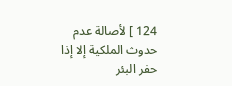124 ] لأصالة عدم حدوث الملكية إلا إذا حفر البئر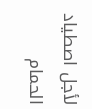لأجل اصطياد الحمام